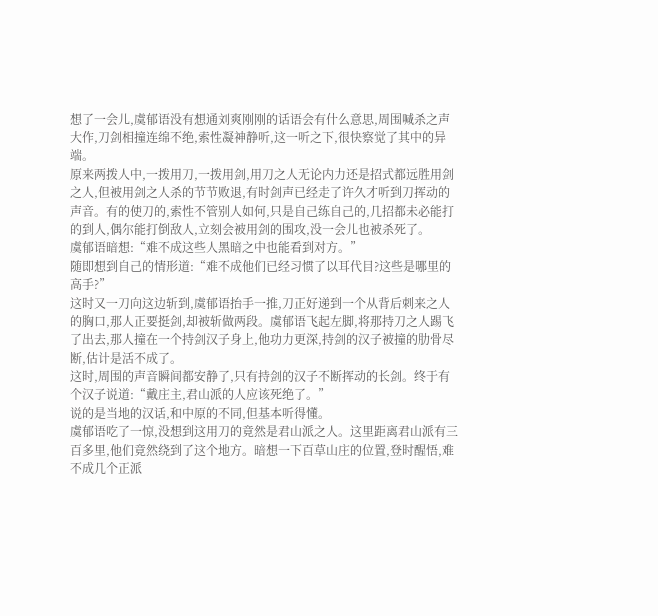想了一会儿,虞郁语没有想通刘爽刚刚的话语会有什么意思,周围喊杀之声大作,刀剑相撞连绵不绝,索性凝神静听,这一听之下,很快察觉了其中的异端。
原来两拨人中,一拨用刀,一拨用剑,用刀之人无论内力还是招式都远胜用剑之人,但被用剑之人杀的节节败退,有时剑声已经走了许久才听到刀挥动的声音。有的使刀的,索性不管别人如何,只是自己练自己的,几招都未必能打的到人,偶尔能打倒敌人,立刻会被用剑的围攻,没一会儿也被杀死了。
虞郁语暗想:“难不成这些人黑暗之中也能看到对方。”
随即想到自己的情形道:“难不成他们已经习惯了以耳代目?这些是哪里的高手?”
这时又一刀向这边斩到,虞郁语抬手一推,刀正好递到一个从背后刺来之人的胸口,那人正要挺剑,却被斩做两段。虞郁语飞起左脚,将那持刀之人踢飞了出去,那人撞在一个持剑汉子身上,他功力更深,持剑的汉子被撞的肋骨尽断,估计是活不成了。
这时,周围的声音瞬间都安静了,只有持剑的汉子不断挥动的长剑。终于有个汉子说道:“戴庄主,君山派的人应该死绝了。”
说的是当地的汉话,和中原的不同,但基本听得懂。
虞郁语吃了一惊,没想到这用刀的竟然是君山派之人。这里距离君山派有三百多里,他们竟然绕到了这个地方。暗想一下百草山庄的位置,登时醒悟,难不成几个正派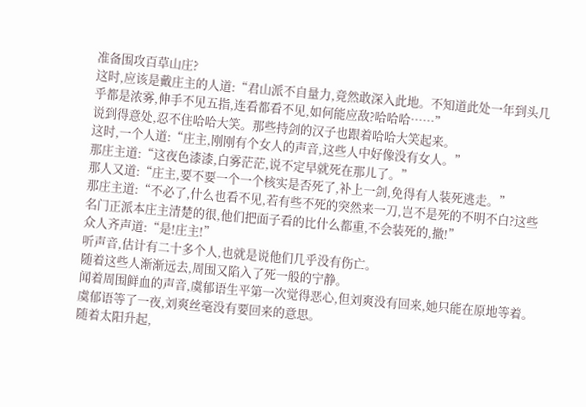准备围攻百草山庄?
这时,应该是戴庄主的人道:“君山派不自量力,竟然敢深入此地。不知道此处一年到头几乎都是浓雾,伸手不见五指,连看都看不见,如何能应敌?哈哈哈……”
说到得意处,忍不住哈哈大笑。那些持剑的汉子也跟着哈哈大笑起来。
这时,一个人道:“庄主,刚刚有个女人的声音,这些人中好像没有女人。”
那庄主道:“这夜色漆漆,白雾茫茫,说不定早就死在那儿了。”
那人又道:“庄主,要不要一个一个核实是否死了,补上一剑,免得有人装死逃走。”
那庄主道:“不必了,什么也看不见,若有些不死的突然来一刀,岂不是死的不明不白?这些名门正派本庄主清楚的很,他们把面子看的比什么都重,不会装死的,撤!”
众人齐声道:“是!庄主!”
听声音,估计有二十多个人,也就是说他们几乎没有伤亡。
随着这些人渐渐远去,周围又陷入了死一般的宁静。
闻着周围鲜血的声音,虞郁语生平第一次觉得恶心,但刘爽没有回来,她只能在原地等着。
虞郁语等了一夜,刘爽丝毫没有要回来的意思。
随着太阳升起,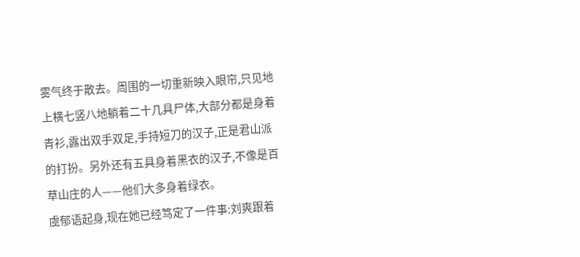雾气终于散去。周围的一切重新映入眼帘,只见地上横七竖八地躺着二十几具尸体,大部分都是身着青衫,露出双手双足,手持短刀的汉子,正是君山派的打扮。另外还有五具身着黑衣的汉子,不像是百草山庄的人——他们大多身着绿衣。
虞郁语起身,现在她已经笃定了一件事:刘爽跟着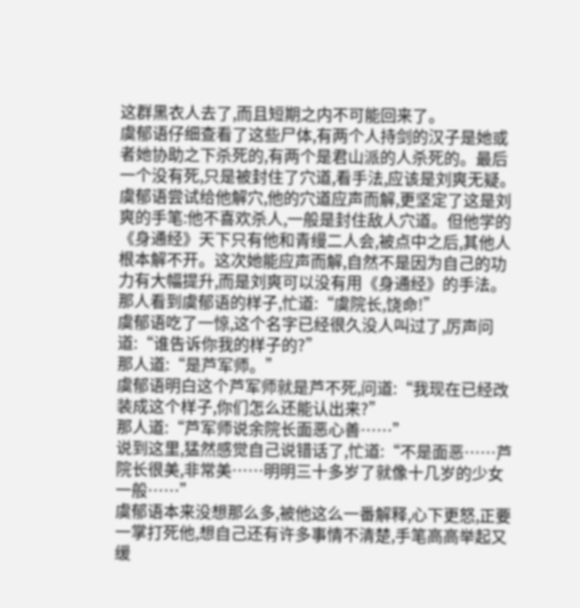这群黑衣人去了,而且短期之内不可能回来了。
虞郁语仔细查看了这些尸体,有两个人持剑的汉子是她或者她协助之下杀死的,有两个是君山派的人杀死的。最后一个没有死,只是被封住了穴道,看手法,应该是刘爽无疑。
虞郁语尝试给他解穴,他的穴道应声而解,更坚定了这是刘爽的手笔:他不喜欢杀人,一般是封住敌人穴道。但他学的《身通经》天下只有他和青缦二人会,被点中之后,其他人根本解不开。这次她能应声而解,自然不是因为自己的功力有大幅提升,而是刘爽可以没有用《身通经》的手法。
那人看到虞郁语的样子,忙道:“虞院长,饶命!”
虞郁语吃了一惊,这个名字已经很久没人叫过了,厉声问道:“谁告诉你我的样子的?”
那人道:“是芦军师。”
虞郁语明白这个芦军师就是芦不死,问道:“我现在已经改装成这个样子,你们怎么还能认出来?”
那人道:“芦军师说余院长面恶心善……”
说到这里,猛然感觉自己说错话了,忙道:“不是面恶……芦院长很美,非常美……明明三十多岁了就像十几岁的少女一般……”
虞郁语本来没想那么多,被他这么一番解释,心下更怒,正要一掌打死他,想自己还有许多事情不清楚,手笔高高举起又缓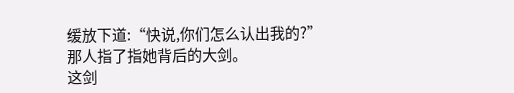缓放下道:“快说,你们怎么认出我的?”
那人指了指她背后的大剑。
这剑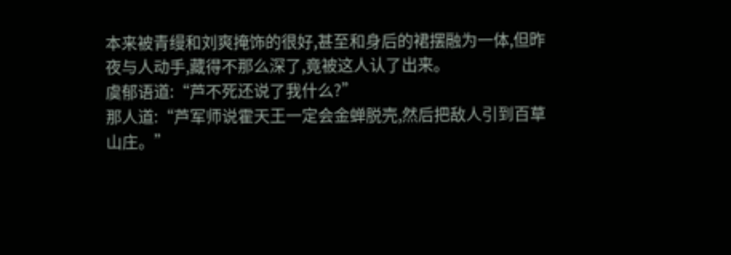本来被青缦和刘爽掩饰的很好,甚至和身后的裙摆融为一体,但昨夜与人动手,藏得不那么深了,竟被这人认了出来。
虞郁语道:“芦不死还说了我什么?”
那人道:“芦军师说霍天王一定会金蝉脱壳,然后把敌人引到百草山庄。”